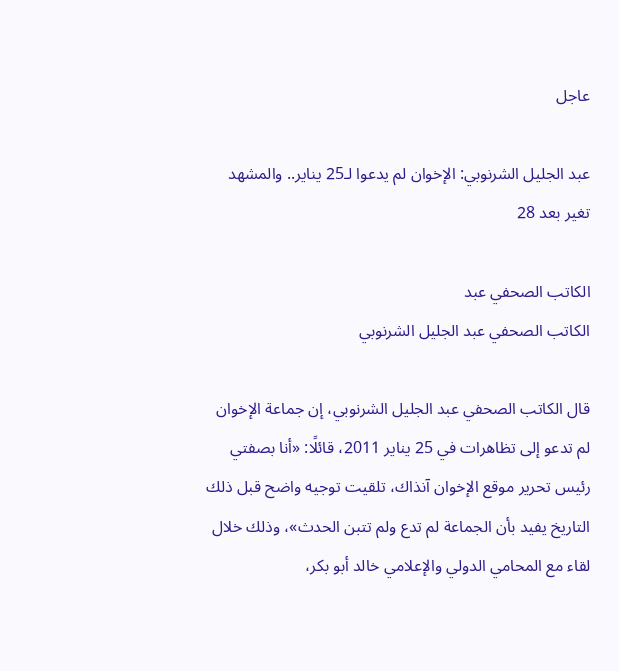عاجل

عبد الجليل الشرنوبي: الإخوان لم يدعوا لـ25 يناير.. والمشهد تغير بعد 28

الكاتب الصحفي عبد
الكاتب الصحفي عبد الجليل الشرنوبي

قال الكاتب الصحفي عبد الجليل الشرنوبي، إن جماعة الإخوان لم تدعو إلى تظاهرات في 25 يناير 2011، قائلًا: «أنا بصفتي رئيس تحرير موقع الإخوان آنذاك، تلقيت توجيه واضح قبل ذلك التاريخ يفيد بأن الجماعة لم تدع ولم تتبن الحدث»، وذلك خلال لقاء مع المحامي الدولي والإعلامي خالد أبو بكر،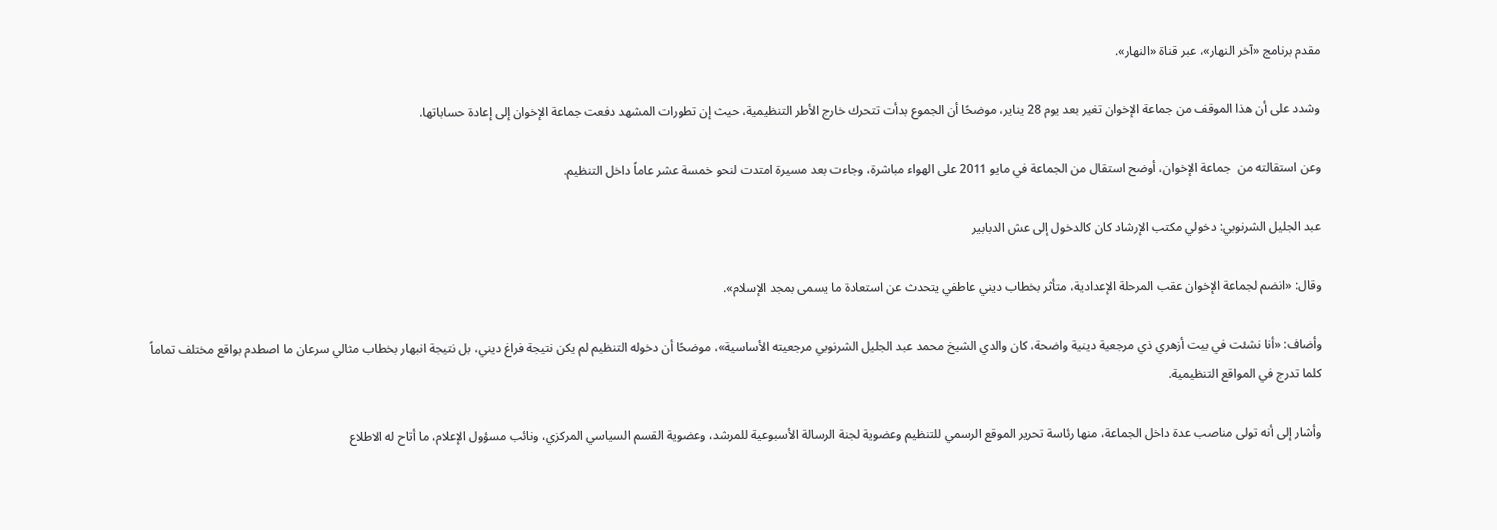مقدم برنامج «آخر النهار»، عبر قناة «النهار».

وشدد على أن هذا الموقف من جماعة الإخوان تغير بعد يوم 28 يناير، موضحًا أن الجموع بدأت تتحرك خارج الأطر التنظيمية، حيث إن تطورات المشهد دفعت جماعة الإخوان إلى إعادة حساباتها.

وعن استقالته من  جماعة الإخوان، أوضح استقال من الجماعة في مايو 2011 على الهواء مباشرة، وجاءت بعد مسيرة امتدت لنحو خمسة عشر عاماً داخل التنظيم.

عبد الجليل الشرنوبي: دخولي مكتب الإرشاد كان كالدخول إلى عش الدبابير

وقال: «انضم لجماعة الإخوان عقب المرحلة الإعدادية، متأثر بخطاب ديني عاطفي يتحدث عن استعادة ما يسمى بمجد الإسلام».

وأضاف: «أنا نشئت في بيت أزهري ذي مرجعية دينية واضحة، كان والدي الشيخ محمد عبد الجليل الشرنوبي مرجعيته الأساسية»، موضحًا أن دخوله التنظيم لم يكن نتيجة فراغ ديني، بل نتيجة انبهار بخطاب مثالي سرعان ما اصطدم بواقع مختلف تماماً كلما تدرج في المواقع التنظيمية.

وأشار إلى أنه تولى مناصب عدة داخل الجماعة، منها رئاسة تحرير الموقع الرسمي للتنظيم وعضوية لجنة الرسالة الأسبوعية للمرشد، وعضوية القسم السياسي المركزي، ونائب مسؤول الإعلام، ما أتاح له الاطلاع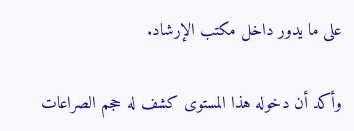على ما يدور داخل مكتب الإرشاد.

وأكد أن دخوله هذا المستوى كشف له حجم الصراعات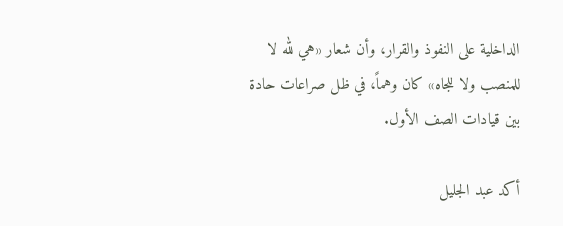الداخلية على النفوذ والقرار، وأن شعار «هي لله لا للمنصب ولا للجاه» كان وهماً، في ظل صراعات حادة بين قيادات الصف الأول.

أكد عبد الجليل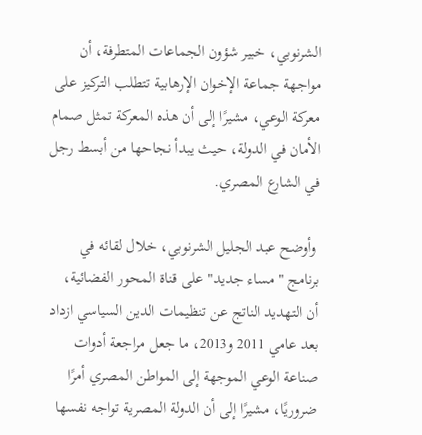الشرنوبي، خبير شؤون الجماعات المتطرفة، أن مواجهة جماعة الإخوان الإرهابية تتطلب التركيز على معركة الوعي، مشيرًا إلى أن هذه المعركة تمثل صمام الأمان في الدولة، حيث يبدأ نجاحها من أبسط رجل في الشارع المصري.

 وأوضح عبد الجليل الشرنوبي، خلال لقائه في برنامج "مساء جديد" على قناة المحور الفضائية، أن التهديد الناتج عن تنظيمات الدين السياسي ازداد بعد عامي 2011 و2013، ما جعل مراجعة أدوات صناعة الوعي الموجهة إلى المواطن المصري أمرًا ضروريًا، مشيرًا إلى أن الدولة المصرية تواجه نفسها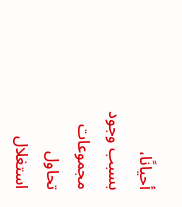أحيانًا، بسبب وجود مجموعات تحاول استغلال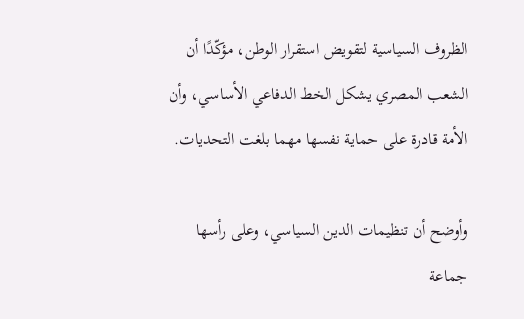الظروف السياسية لتقويض استقرار الوطن، مؤكّدًا أن الشعب المصري يشكل الخط الدفاعي الأساسي، وأن الأمة قادرة على حماية نفسها مهما بلغت التحديات.

وأوضح أن تنظيمات الدين السياسي، وعلى رأسها جماعة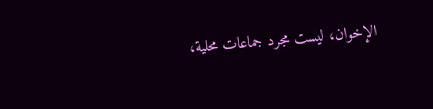الإخوان، ليست مجرد جماعات محلية،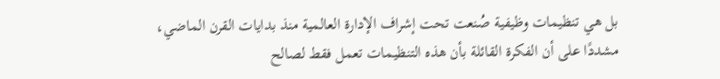بل هي تنظيمات وظيفية صُنعت تحت إشراف الإدارة العالمية منذ بدايات القرن الماضي، مشددًا على أن الفكرة القائلة بأن هذه التنظيمات تعمل فقط لصالح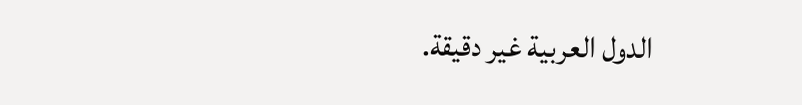الدول العربية غير دقيقة.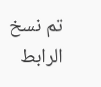تم نسخ الرابط